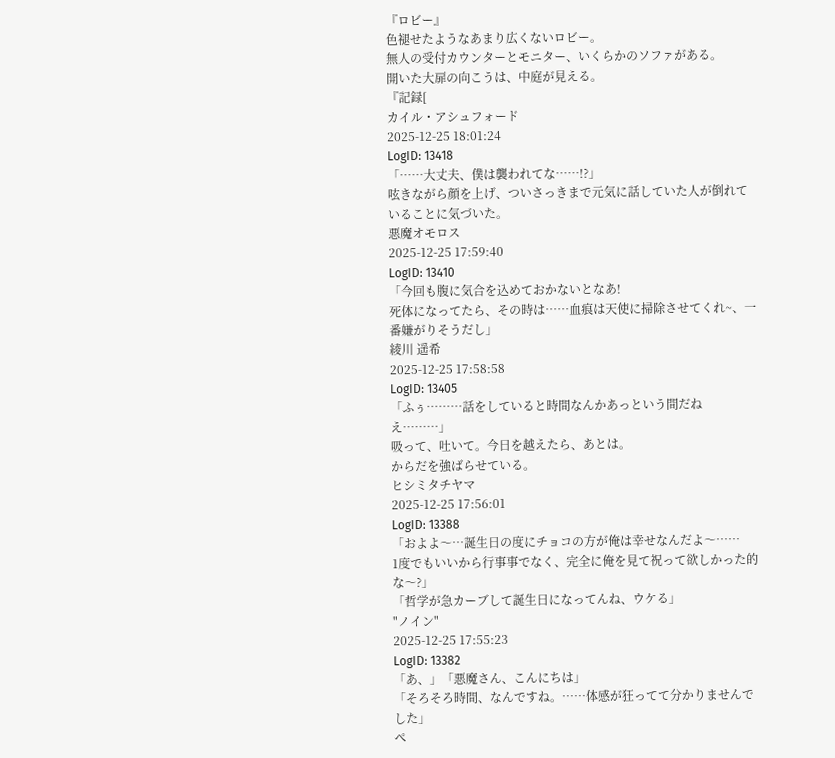『ロビー』
色褪せたようなあまり広くないロビー。
無人の受付カウンターとモニター、いくらかのソファがある。
開いた大扉の向こうは、中庭が見える。
『記録[
カイル・アシュフォード
2025-12-25 18:01:24
LogID: 13418
「……大丈夫、僕は襲われてな……!?」
呟きながら顔を上げ、ついさっきまで元気に話していた人が倒れていることに気づいた。
悪魔オモロス
2025-12-25 17:59:40
LogID: 13410
「今回も腹に気合を込めておかないとなあ!
死体になってたら、その時は……血痕は天使に掃除させてくれ~、一番嫌がりそうだし」
綾川 遥希
2025-12-25 17:58:58
LogID: 13405
「ふぅ………話をしていると時間なんかあっという間だねえ………」
吸って、吐いて。今日を越えたら、あとは。
からだを強ばらせている。
ヒシミタチヤマ
2025-12-25 17:56:01
LogID: 13388
「およよ〜…誕生日の度にチョコの方が俺は幸せなんだよ〜……
1度でもいいから行事事でなく、完全に俺を見て祝って欲しかった的な〜?」
「哲学が急カーブして誕生日になってんね、ウケる」
"ノイン"
2025-12-25 17:55:23
LogID: 13382
「あ、」「悪魔さん、こんにちは」
「そろそろ時間、なんですね。……体感が狂ってて分かりませんでした」
ぺ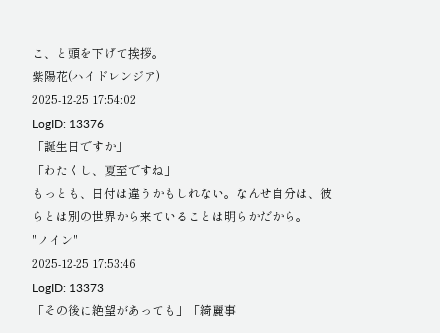こ、と頭を下げて挨拶。
紫陽花(ハイドレンジア)
2025-12-25 17:54:02
LogID: 13376
「誕生日ですか」
「わたくし、夏至ですね」
もっとも、日付は違うかもしれない。なんせ自分は、彼らとは別の世界から来ていることは明らかだから。
"ノイン"
2025-12-25 17:53:46
LogID: 13373
「その後に絶望があっても」「綺麗事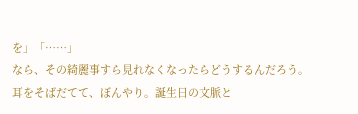を」「……」
なら、その綺麗事すら見れなくなったらどうするんだろう。
耳をそばだてて、ぼんやり。誕生日の文脈と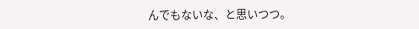んでもないな、と思いつつ。